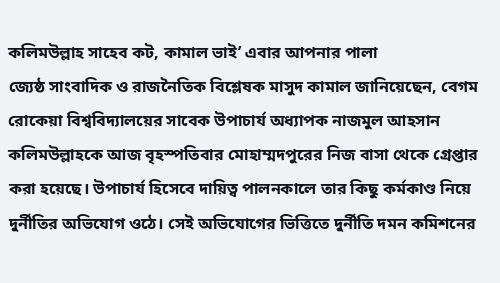কলিমউল্লাহ সাহেব কট, কামাল ভাই’ এবার আপনার পালা
জ্যেষ্ঠ সাংবাদিক ও রাজনৈতিক বিশ্লেষক মাসুদ কামাল জানিয়েছেন, বেগম রোকেয়া বিশ্ববিদ্যালয়ের সাবেক উপাচার্য অধ্যাপক নাজমুল আহসান কলিমউল্লাহকে আজ বৃহস্পতিবার মোহাম্মদপুরের নিজ বাসা থেকে গ্রেপ্তার করা হয়েছে। উপাচার্য হিসেবে দায়িত্ব পালনকালে তার কিছু কর্মকাণ্ড নিয়ে দুর্নীতির অভিযোগ ওঠে। সেই অভিযোগের ভিত্তিতে দুর্নীতি দমন কমিশনের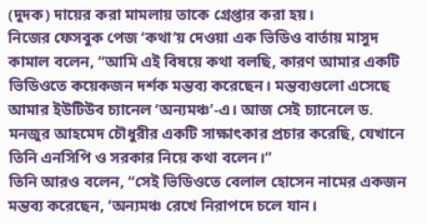(দুদক) দায়ের করা মামলায় তাকে গ্রেপ্তার করা হয়।
নিজের ফেসবুক পেজ ‘কথা’য় দেওয়া এক ভিডিও বার্তায় মাসুদ কামাল বলেন, “আমি এই বিষয়ে কথা বলছি, কারণ আমার একটি ভিডিওতে কয়েকজন দর্শক মন্তব্য করেছেন। মন্তব্যগুলো এসেছে আমার ইউটিউব চ্যানেল ‘অন্যমঞ্চ’-এ। আজ সেই চ্যানেলে ড. মনজুর আহমেদ চৌধুরীর একটি সাক্ষাৎকার প্রচার করেছি, যেখানে তিনি এনসিপি ও সরকার নিয়ে কথা বলেন।”
তিনি আরও বলেন, “সেই ভিডিওতে বেলাল হোসেন নামের একজন মন্তব্য করেছেন, ‘অন্যমঞ্চ রেখে নিরাপদে চলে যান।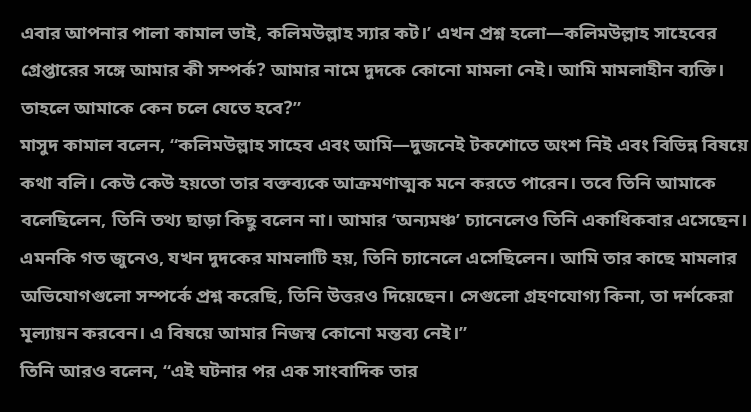এবার আপনার পালা কামাল ভাই, কলিমউল্লাহ স্যার কট।’ এখন প্রশ্ন হলো—কলিমউল্লাহ সাহেবের গ্রেপ্তারের সঙ্গে আমার কী সম্পর্ক? আমার নামে দুদকে কোনো মামলা নেই। আমি মামলাহীন ব্যক্তি। তাহলে আমাকে কেন চলে যেতে হবে?”
মাসুদ কামাল বলেন, “কলিমউল্লাহ সাহেব এবং আমি—দুজনেই টকশোতে অংশ নিই এবং বিভিন্ন বিষয়ে কথা বলি। কেউ কেউ হয়তো তার বক্তব্যকে আক্রমণাত্মক মনে করতে পারেন। তবে তিনি আমাকে বলেছিলেন, তিনি তথ্য ছাড়া কিছু বলেন না। আমার ‘অন্যমঞ্চ’ চ্যানেলেও তিনি একাধিকবার এসেছেন। এমনকি গত জুনেও, যখন দুদকের মামলাটি হয়, তিনি চ্যানেলে এসেছিলেন। আমি তার কাছে মামলার অভিযোগগুলো সম্পর্কে প্রশ্ন করেছি, তিনি উত্তরও দিয়েছেন। সেগুলো গ্রহণযোগ্য কিনা, তা দর্শকেরা মূল্যায়ন করবেন। এ বিষয়ে আমার নিজস্ব কোনো মন্তব্য নেই।”
তিনি আরও বলেন, “এই ঘটনার পর এক সাংবাদিক তার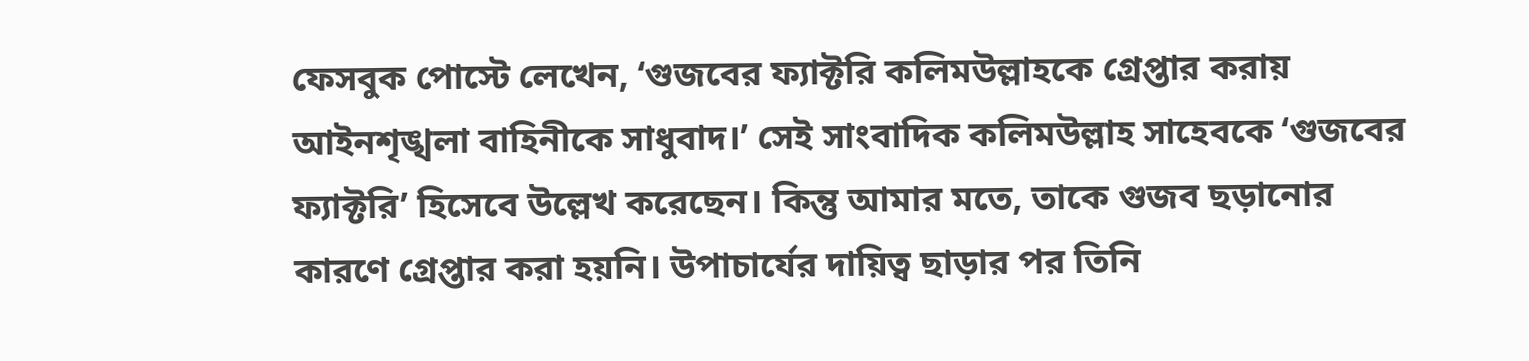ফেসবুক পোস্টে লেখেন, ‘গুজবের ফ্যাক্টরি কলিমউল্লাহকে গ্রেপ্তার করায় আইনশৃঙ্খলা বাহিনীকে সাধুবাদ।’ সেই সাংবাদিক কলিমউল্লাহ সাহেবকে ‘গুজবের ফ্যাক্টরি’ হিসেবে উল্লেখ করেছেন। কিন্তু আমার মতে, তাকে গুজব ছড়ানোর কারণে গ্রেপ্তার করা হয়নি। উপাচার্যের দায়িত্ব ছাড়ার পর তিনি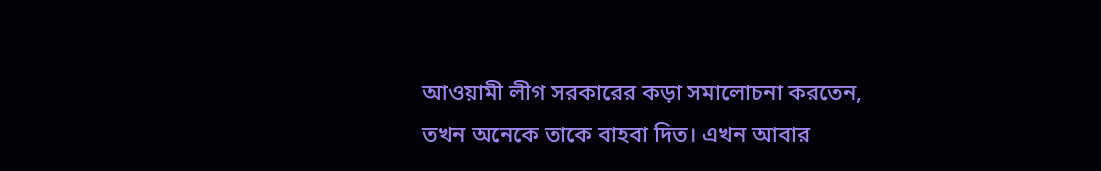আওয়ামী লীগ সরকারের কড়া সমালোচনা করতেন, তখন অনেকে তাকে বাহবা দিত। এখন আবার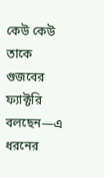কেউ কেউ তাকে গুজবের ফ্যাক্টরি বলছেন—এ ধরনের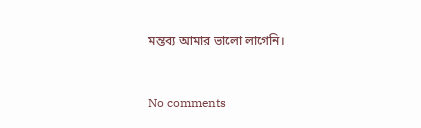মন্তব্য আমার ভালো লাগেনি।


No comments